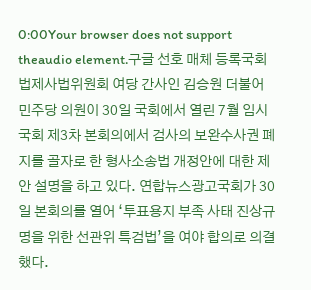0:00Your browser does not support theaudio element.구글 선호 매체 등록국회 법제사법위원회 여당 간사인 김승원 더불어민주당 의원이 30일 국회에서 열린 7월 임시국회 제3차 본회의에서 검사의 보완수사권 폐지를 골자로 한 형사소송법 개정안에 대한 제안 설명을 하고 있다. 연합뉴스광고국회가 30일 본회의를 열어 ‘투표용지 부족 사태 진상규명을 위한 선관위 특검법’을 여야 합의로 의결했다.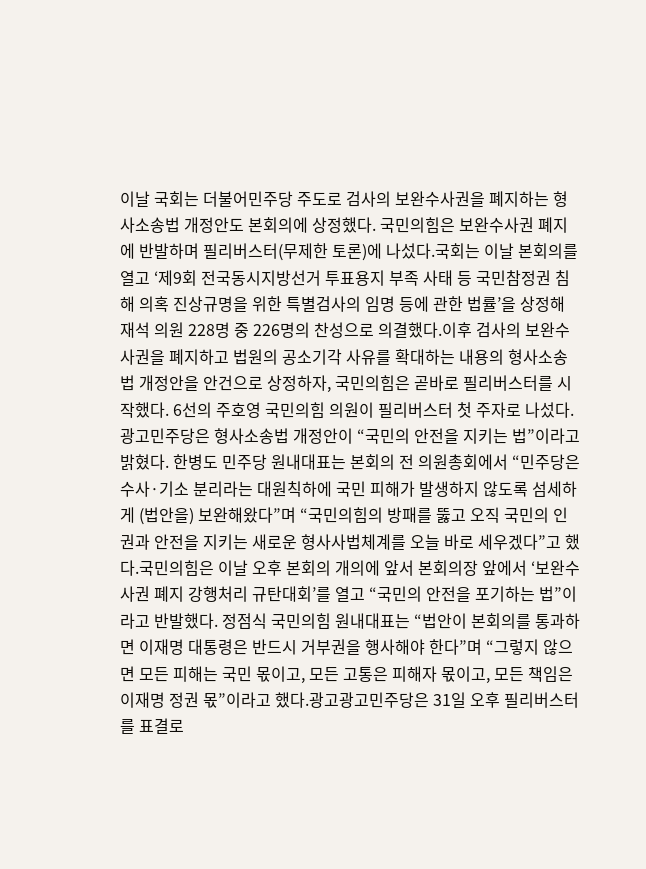이날 국회는 더불어민주당 주도로 검사의 보완수사권을 폐지하는 형사소송법 개정안도 본회의에 상정했다. 국민의힘은 보완수사권 폐지에 반발하며 필리버스터(무제한 토론)에 나섰다.국회는 이날 본회의를 열고 ‘제9회 전국동시지방선거 투표용지 부족 사태 등 국민참정권 침해 의혹 진상규명을 위한 특별검사의 임명 등에 관한 법률’을 상정해 재석 의원 228명 중 226명의 찬성으로 의결했다.이후 검사의 보완수사권을 폐지하고 법원의 공소기각 사유를 확대하는 내용의 형사소송법 개정안을 안건으로 상정하자, 국민의힘은 곧바로 필리버스터를 시작했다. 6선의 주호영 국민의힘 의원이 필리버스터 첫 주자로 나섰다.광고민주당은 형사소송법 개정안이 “국민의 안전을 지키는 법”이라고 밝혔다. 한병도 민주당 원내대표는 본회의 전 의원총회에서 “민주당은 수사·기소 분리라는 대원칙하에 국민 피해가 발생하지 않도록 섬세하게 (법안을) 보완해왔다”며 “국민의힘의 방패를 뚫고 오직 국민의 인권과 안전을 지키는 새로운 형사사법체계를 오늘 바로 세우겠다”고 했다.국민의힘은 이날 오후 본회의 개의에 앞서 본회의장 앞에서 ‘보완수사권 폐지 강행처리 규탄대회’를 열고 “국민의 안전을 포기하는 법”이라고 반발했다. 정점식 국민의힘 원내대표는 “법안이 본회의를 통과하면 이재명 대통령은 반드시 거부권을 행사해야 한다”며 “그렇지 않으면 모든 피해는 국민 몫이고, 모든 고통은 피해자 몫이고, 모든 책임은 이재명 정권 몫”이라고 했다.광고광고민주당은 31일 오후 필리버스터를 표결로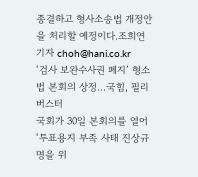종결하고 형사소송법 개정안을 처리할 예정이다.조희연 기자 choh@hani.co.kr
‘검사 보완수사권 폐지’ 형소법 본회의 상정…국힘, 필리버스터
국회가 30일 본회의를 열어 ‘투표용지 부족 사태 진상규명을 위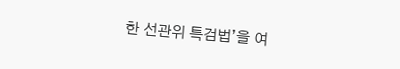한 선관위 특검법’을 여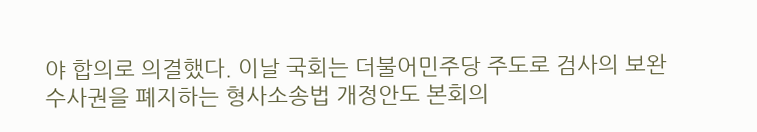야 합의로 의결했다. 이날 국회는 더불어민주당 주도로 검사의 보완수사권을 폐지하는 형사소송법 개정안도 본회의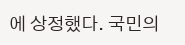에 상정했다. 국민의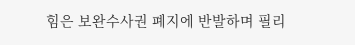힘은 보완수사권 폐지에 반발하며 필리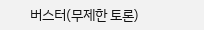버스터(무제한 토론)